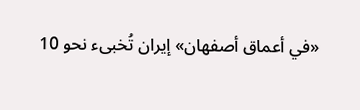«في أعماق أصفهان» إيران تُخبىء نحو 10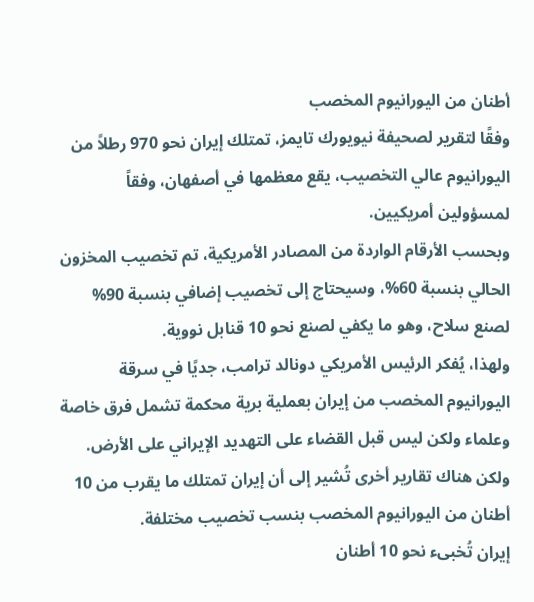أطنان من اليورانيوم المخصب
وفقًا لتقرير لصحيفة نيويورك تايمز، تمتلك إيران نحو 970 رطلاً من اليورانيوم عالي التخصيب، يقع معظمها في أصفهان، وفقاً لمسؤولين أمريكيين.
وبحسب الأرقام الواردة من المصادر الأمريكية، تم تخصيب المخزون الحالي بنسبة 60%، وسيحتاج إلى تخصيب إضافي بنسبة 90% لصنع سلاح، وهو ما يكفي لصنع نحو 10 قنابل نووية.
ولهذا، يُفكر الرئيس الأمريكي دونالد ترامب، جديًا في سرقة اليورانيوم المخصب من إيران بعملية برية محكمة تشمل فرق خاصة وعلماء ولكن ليس قبل القضاء على التهديد الإيراني على الأرض.
ولكن هناك تقارير أخرى تُشير إلى أن إيران تمتلك ما يقرب من 10 أطنان من اليورانيوم المخصب بنسب تخصيب مختلفة.
إيران تُخبىء نحو 10 أطنان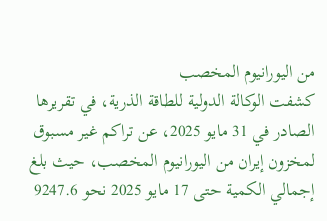من اليورانيوم المخصب
كشفت الوكالة الدولية للطاقة الذرية، في تقريرها الصادر في 31 مايو 2025، عن تراكم غير مسبوق لمخزون إيران من اليورانيوم المخصب، حيث بلغ إجمالي الكمية حتى 17 مايو 2025 نحو 9247.6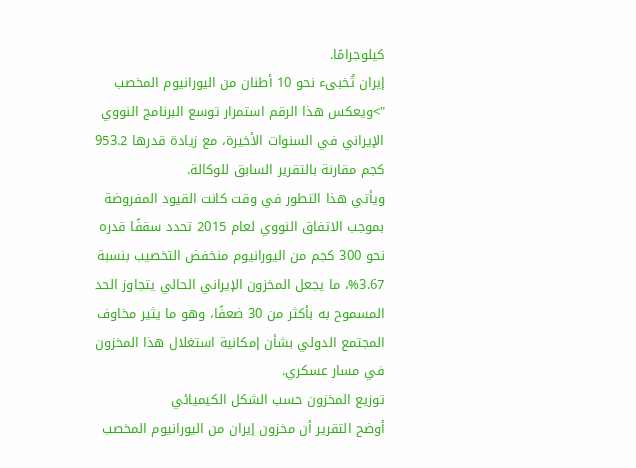كيلوجرامًا.
إيران تُخبىء نحو 10 أطنان من اليورانيوم المخصب ">ويعكس هذا الرقم استمرار توسع البرنامج النووي الإيراني في السنوات الأخيرة، مع زيادة قدرها 953.2 كجم مقارنة بالتقرير السابق للوكالة.
ويأتي هذا التطور في وقت كانت القيود المفروضة بموجب الاتفاق النووي لعام 2015 تحدد سقفًا قدره نحو 300 كجم من اليورانيوم منخفض التخصيب بنسبة 3.67%، ما يجعل المخزون الإيراني الحالي يتجاوز الحد المسموح به بأكثر من 30 ضعفًا، وهو ما يثير مخاوف المجتمع الدولي بشأن إمكانية استغلال هذا المخزون في مسار عسكري.
توزيع المخزون حسب الشكل الكيميائي
أوضح التقرير أن مخزون إيران من اليورانيوم المخصب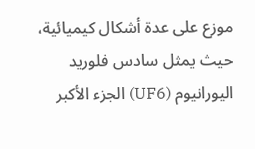موزع على عدة أشكال كيميائية، حيث يمثل سادس فلوريد اليورانيوم (UF6) الجزء الأكبر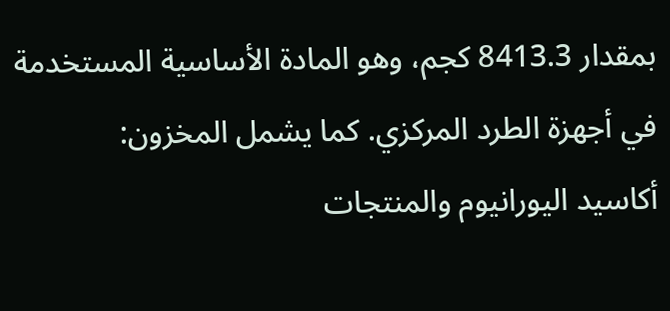بمقدار 8413.3 كجم، وهو المادة الأساسية المستخدمة في أجهزة الطرد المركزي. كما يشمل المخزون:
أكاسيد اليورانيوم والمنتجات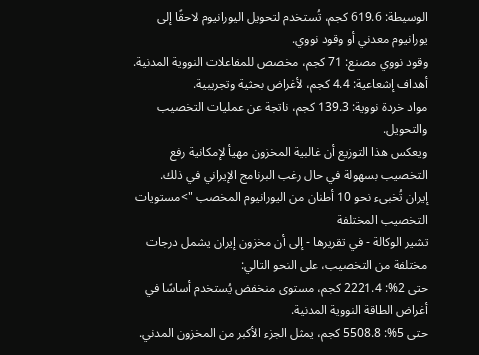الوسيطة: 619.6 كجم، تُستخدم لتحويل اليورانيوم لاحقًا إلى يورانيوم معدني أو وقود نووي.
وقود نووي مصنع: 71 كجم، مخصص للمفاعلات النووية المدنية.
أهداف إشعاعية: 4.4 كجم، لأغراض بحثية وتجريبية.
مواد خردة نووية: 139.3 كجم، ناتجة عن عمليات التخصيب والتحويل.
ويعكس هذا التوزيع أن غالبية المخزون مهيأ لإمكانية رفع التخصيب بسهولة في حال رغب البرنامج الإيراني في ذلك.
إيران تُخبىء نحو 10 أطنان من اليورانيوم المخصب ">مستويات التخصيب المختلفة
تشير الوكالة - في تقريرها - إلى أن مخزون إيران يشمل درجات مختلفة من التخصيب، على النحو التالي:
حتى 2%: 2221.4 كجم، مستوى منخفض يُستخدم أساسًا في أغراض الطاقة النووية المدنية.
حتى 5%: 5508.8 كجم، يمثل الجزء الأكبر من المخزون المدني.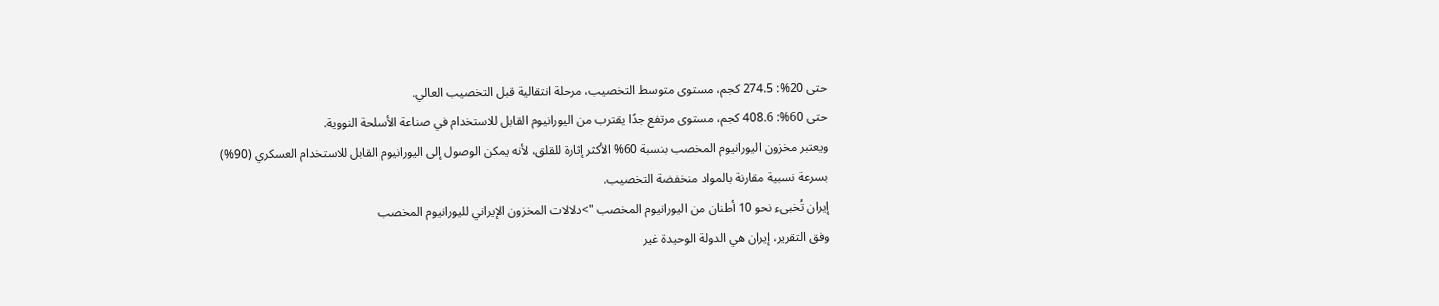حتى 20%: 274.5 كجم، مستوى متوسط التخصيب، مرحلة انتقالية قبل التخصيب العالي.
حتى 60%: 408.6 كجم، مستوى مرتفع جدًا يقترب من اليورانيوم القابل للاستخدام في صناعة الأسلحة النووية.
ويعتبر مخزون اليورانيوم المخصب بنسبة 60% الأكثر إثارة للقلق، لأنه يمكن الوصول إلى اليورانيوم القابل للاستخدام العسكري (90%) بسرعة نسبية مقارنة بالمواد منخفضة التخصيب.
إيران تُخبىء نحو 10 أطنان من اليورانيوم المخصب ">دلالات المخزون الإيراني لليورانيوم المخصب
وفق التقرير، إيران هي الدولة الوحيدة غير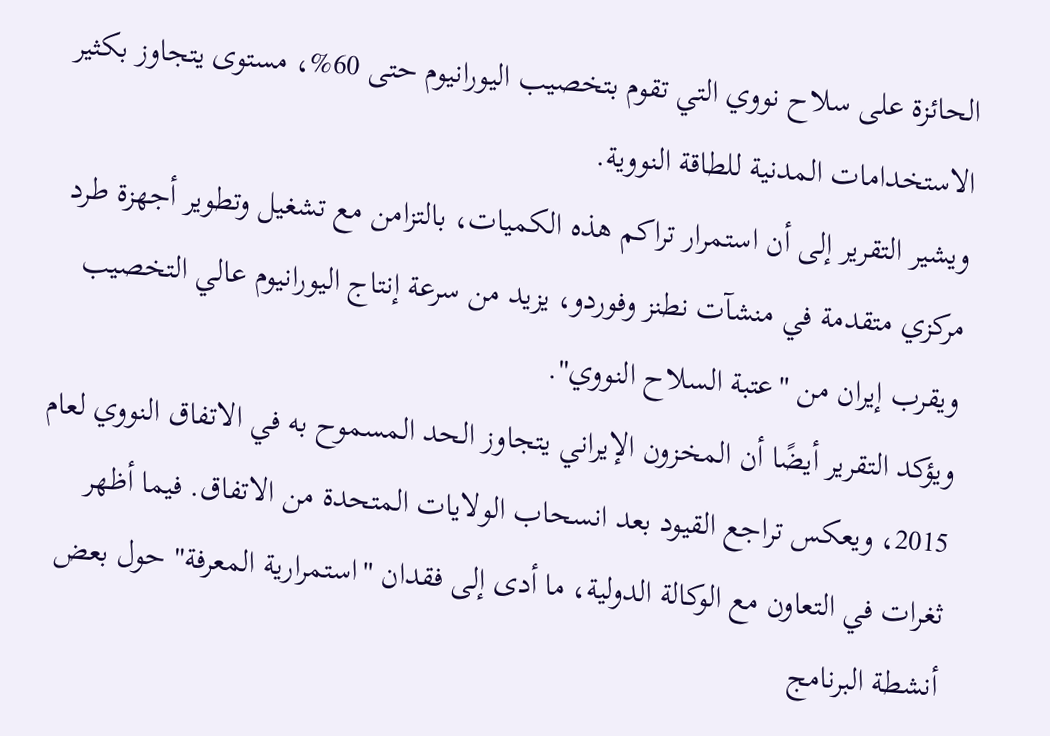الحائزة على سلاح نووي التي تقوم بتخصيب اليورانيوم حتى 60%، مستوى يتجاوز بكثير الاستخدامات المدنية للطاقة النووية.
ويشير التقرير إلى أن استمرار تراكم هذه الكميات، بالتزامن مع تشغيل وتطوير أجهزة طرد مركزي متقدمة في منشآت نطنز وفوردو، يزيد من سرعة إنتاج اليورانيوم عالي التخصيب ويقرب إيران من "عتبة السلاح النووي".
ويؤكد التقرير أيضًا أن المخزون الإيراني يتجاوز الحد المسموح به في الاتفاق النووي لعام 2015، ويعكس تراجع القيود بعد انسحاب الولايات المتحدة من الاتفاق. فيما أظهر ثغرات في التعاون مع الوكالة الدولية، ما أدى إلى فقدان "استمرارية المعرفة" حول بعض أنشطة البرنامج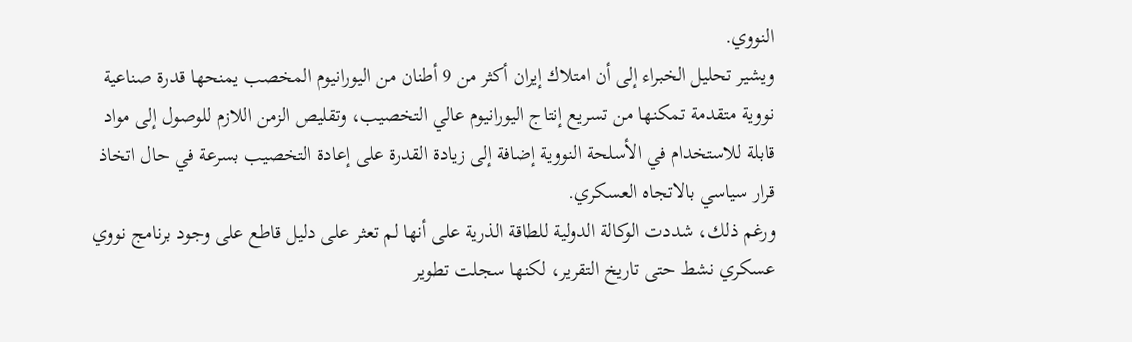النووي.
ويشير تحليل الخبراء إلى أن امتلاك إيران أكثر من 9 أطنان من اليورانيوم المخصب يمنحها قدرة صناعية نووية متقدمة تمكنها من تسريع إنتاج اليورانيوم عالي التخصيب، وتقليص الزمن اللازم للوصول إلى مواد قابلة للاستخدام في الأسلحة النووية إضافة إلى زيادة القدرة على إعادة التخصيب بسرعة في حال اتخاذ قرار سياسي بالاتجاه العسكري.
ورغم ذلك، شددت الوكالة الدولية للطاقة الذرية على أنها لم تعثر على دليل قاطع على وجود برنامج نووي عسكري نشط حتى تاريخ التقرير، لكنها سجلت تطوير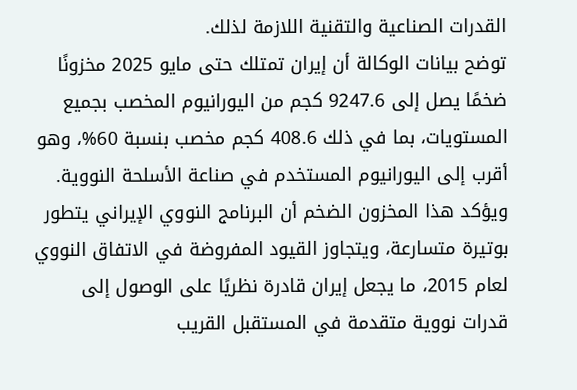القدرات الصناعية والتقنية اللازمة لذلك.
توضح بيانات الوكالة أن إيران تمتلك حتى مايو 2025 مخزونًا ضخمًا يصل إلى 9247.6 كجم من اليورانيوم المخصب بجميع المستويات، بما في ذلك 408.6 كجم مخصب بنسبة 60%، وهو أقرب إلى اليورانيوم المستخدم في صناعة الأسلحة النووية.
ويؤكد هذا المخزون الضخم أن البرنامج النووي الإيراني يتطور بوتيرة متسارعة، ويتجاوز القيود المفروضة في الاتفاق النووي لعام 2015، ما يجعل إيران قادرة نظريًا على الوصول إلى قدرات نووية متقدمة في المستقبل القريب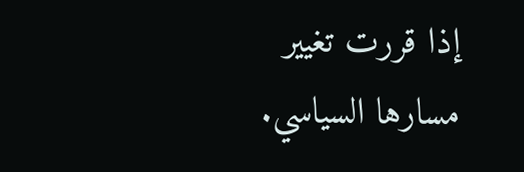إذا قررت تغيير مسارها السياسي.